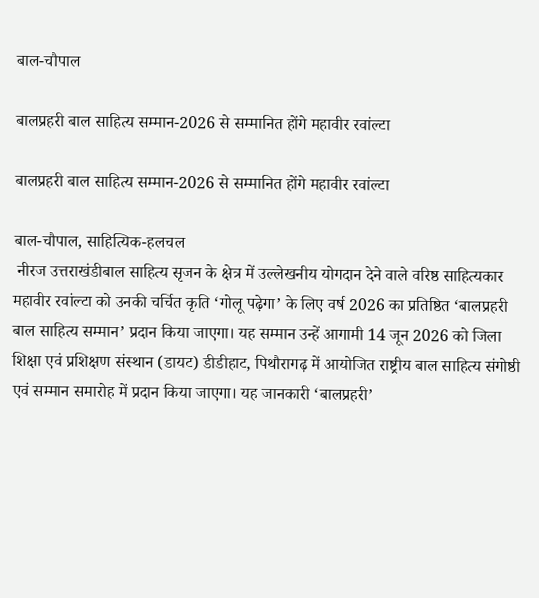बाल-चौपाल

बालप्रहरी बाल साहित्य सम्मान-2026 से सम्मानित होंगे महावीर रवांल्टा

बालप्रहरी बाल साहित्य सम्मान-2026 से सम्मानित होंगे महावीर रवांल्टा

बाल-चौपाल, साहित्यिक-हलचल
 नीरज उत्तराखंडीबाल साहित्य सृजन के क्षेत्र में उल्लेखनीय योगदान देने वाले वरिष्ठ साहित्यकार महावीर रवांल्टा को उनकी चर्चित कृति ‘गोलू पढ़ेगा’ के लिए वर्ष 2026 का प्रतिष्ठित ‘बालप्रहरी बाल साहित्य सम्मान’ प्रदान किया जाएगा। यह सम्मान उन्हें आगामी 14 जून 2026 को जिला शिक्षा एवं प्रशिक्षण संस्थान (डायट) डीडीहाट, पिथौरागढ़ में आयोजित राष्ट्रीय बाल साहित्य संगोष्ठी एवं सम्मान समारोह में प्रदान किया जाएगा। यह जानकारी ‘बालप्रहरी’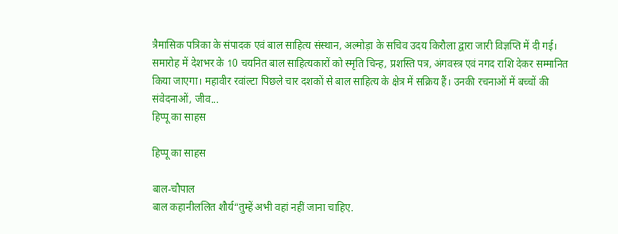त्रैमासिक पत्रिका के संपादक एवं बाल साहित्य संस्थान, अल्मोड़ा के सचिव उदय किरौला द्वारा जारी विज्ञप्ति में दी गई। समारोह में देशभर के 10 चयनित बाल साहित्यकारों को स्मृति चिन्ह, प्रशस्ति पत्र, अंगवस्त्र एवं नगद राशि देकर सम्मानित किया जाएगा। महावीर रवांल्टा पिछले चार दशकों से बाल साहित्य के क्षेत्र में सक्रिय हैं। उनकी रचनाओं में बच्चों की संवेदनाओं, जीव...
हिप्पू का साहस

हिप्पू का साहस

बाल-चौपाल
बाल कहानीललित शौर्य“तुम्हें अभी वहां नहीं जाना चाहिए.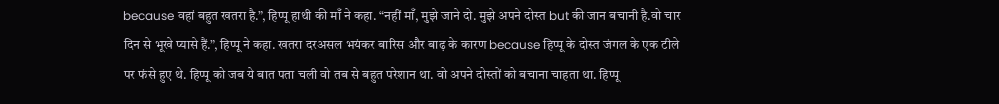because वहां बहुत खतरा है.”, हिप्पू हाथी की माँ ने कहा. “नहीं माँ, मुझे जाने दो. मुझे अपने दोस्त but की जान बचानी है.वो चार दिन से भूखे प्यासे हैं.”, हिप्पू ने कहा. खतरा दरअसल भयंकर बारिस और बाढ़ के कारण because हिप्पू के दोस्त जंगल के एक टीले पर फंसे हुए थे. हिप्पू को जब ये बात पता चली वो तब से बहुत परेशान था. वो अपने दोस्तों को बचाना चाहता था. हिप्पू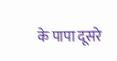के पापा दूसरे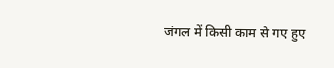जंगल में किसी काम से गए हुए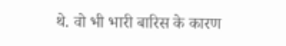थे. वो भी भारी बारिस के कारण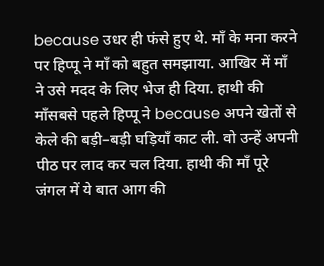because उधर ही फंसे हुए थे. माँ के मना करने पर हिप्पू ने माँ को बहुत समझाया. आखिर में माँ ने उसे मदद के लिए भेज ही दिया. हाथी की माँसबसे पहले हिप्पू ने because अपने खेतों से केले की बड़ी–बड़ी घड़ियाँ काट ली. वो उन्हें अपनी पीठ पर लाद कर चल दिया. हाथी की माँ पूरे जंगल में ये बात आग की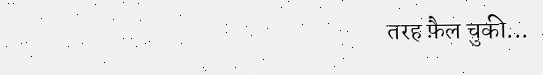तरह फ़ैल चुकी...